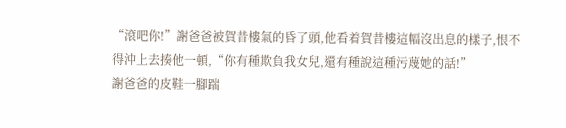“滾吧你!”謝爸爸被賀昔樓氣的昏了頭,他看着賀昔樓這幅沒出息的樣子,恨不得沖上去揍他一頓,“你有種欺負我女兒,還有種說這種污蔑她的話!”
謝爸爸的皮鞋一腳踹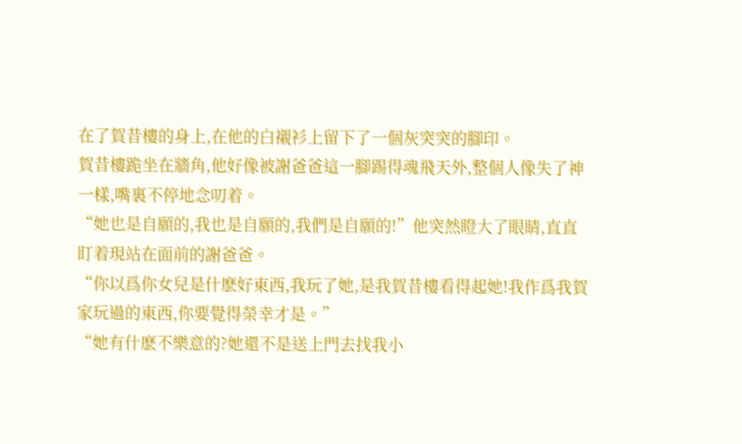在了賀昔樓的身上,在他的白襯衫上留下了一個灰突突的腳印。
賀昔樓跪坐在牆角,他好像被謝爸爸這一腳踢得魂飛天外,整個人像失了神一樣,嘴裏不停地念叨着。
“她也是自願的,我也是自願的,我們是自願的!”他突然瞪大了眼睛,直直盯着現站在面前的謝爸爸。
“你以爲你女兒是什麽好東西,我玩了她,是我賀昔樓看得起她!我作爲我賀家玩過的東西,你要覺得榮幸才是。”
“她有什麽不樂意的?她還不是送上門去找我小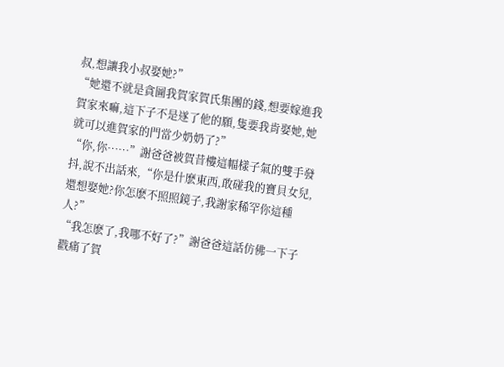叔,想讓我小叔娶她?”
“她還不就是貪圖我賀家賀氏集團的錢,想要嫁進我賀家來嘛,這下子不是遂了他的願,隻要我肯娶她,她就可以進賀家的門當少奶奶了?”
“你,你……”謝爸爸被賀昔樓這幅樣子氣的雙手發抖,說不出話來,“你是什麽東西,敢碰我的寶貝女兒,還想娶她?你怎麽不照照鏡子,我謝家稀罕你這種人?”
“我怎麽了,我哪不好了?”謝爸爸這話仿佛一下子戳痛了賀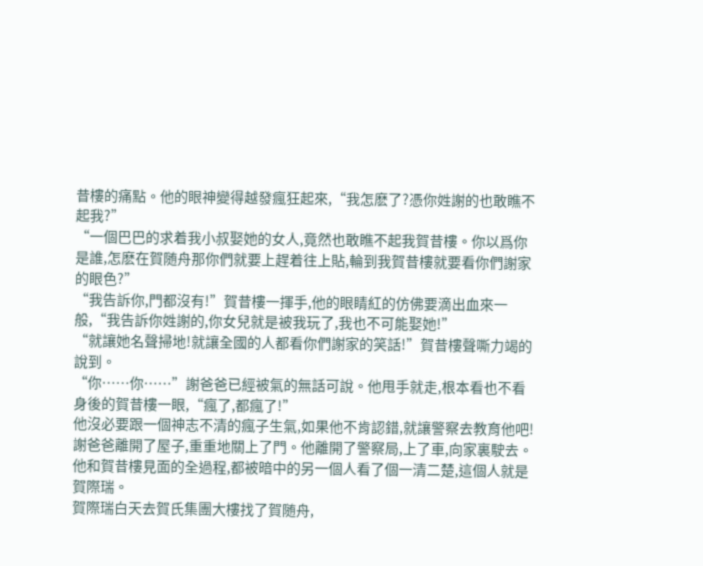昔樓的痛點。他的眼神變得越發瘋狂起來,“我怎麽了?憑你姓謝的也敢瞧不起我?”
“一個巴巴的求着我小叔娶她的女人,竟然也敢瞧不起我賀昔樓。你以爲你是誰,怎麽在賀随舟那你們就要上趕着往上貼,輪到我賀昔樓就要看你們謝家的眼色?”
“我告訴你,門都沒有!”賀昔樓一揮手,他的眼睛紅的仿佛要滴出血來一般,“我告訴你姓謝的,你女兒就是被我玩了,我也不可能娶她!”
“就讓她名聲掃地!就讓全國的人都看你們謝家的笑話!”賀昔樓聲嘶力竭的說到。
“你……你……”謝爸爸已經被氣的無話可說。他甩手就走,根本看也不看身後的賀昔樓一眼,“瘋了,都瘋了!”
他沒必要跟一個神志不清的瘋子生氣,如果他不肯認錯,就讓警察去教育他吧!
謝爸爸離開了屋子,重重地關上了門。他離開了警察局,上了車,向家裏駛去。
他和賀昔樓見面的全過程,都被暗中的另一個人看了個一清二楚,這個人就是賀際瑞。
賀際瑞白天去賀氏集團大樓找了賀随舟,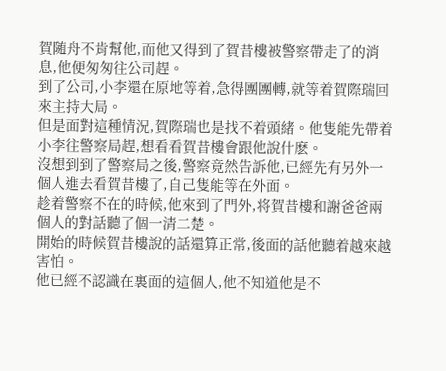賀随舟不肯幫他,而他又得到了賀昔樓被警察帶走了的消息,他便匆匆往公司趕。
到了公司,小李還在原地等着,急得團團轉,就等着賀際瑞回來主持大局。
但是面對這種情況,賀際瑞也是找不着頭緒。他隻能先帶着小李往警察局趕,想看看賀昔樓會跟他說什麽。
沒想到到了警察局之後,警察竟然告訴他,已經先有另外一個人進去看賀昔樓了,自己隻能等在外面。
趁着警察不在的時候,他來到了門外,将賀昔樓和謝爸爸兩個人的對話聽了個一清二楚。
開始的時候賀昔樓說的話還算正常,後面的話他聽着越來越害怕。
他已經不認識在裏面的這個人,他不知道他是不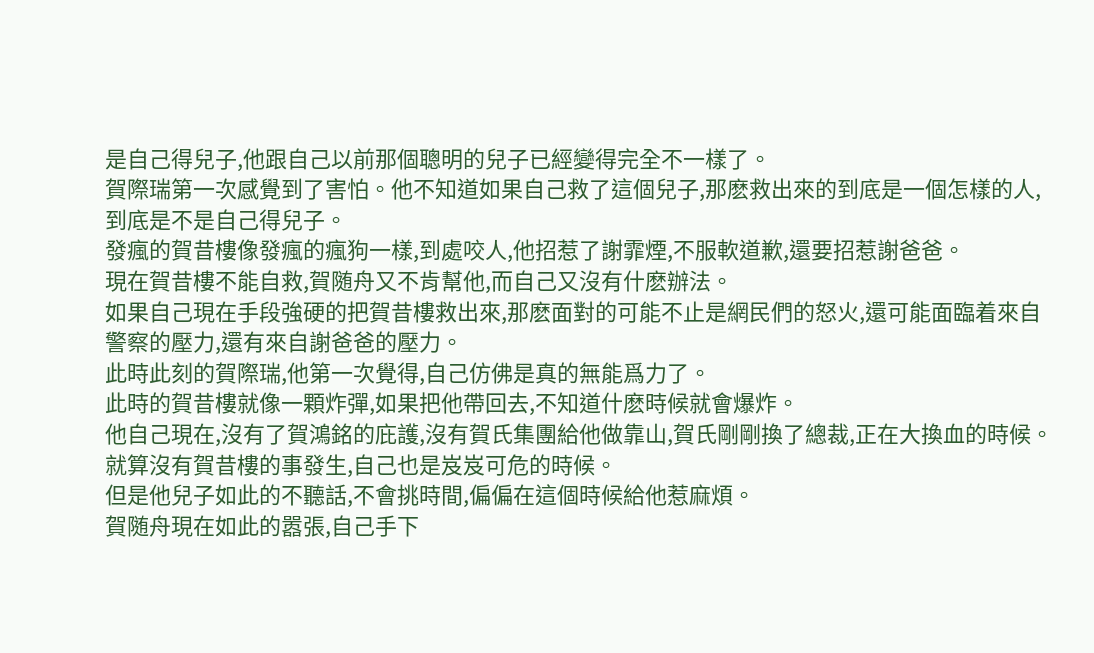是自己得兒子,他跟自己以前那個聰明的兒子已經變得完全不一樣了。
賀際瑞第一次感覺到了害怕。他不知道如果自己救了這個兒子,那麽救出來的到底是一個怎樣的人,到底是不是自己得兒子。
發瘋的賀昔樓像發瘋的瘋狗一樣,到處咬人,他招惹了謝霏煙,不服軟道歉,還要招惹謝爸爸。
現在賀昔樓不能自救,賀随舟又不肯幫他,而自己又沒有什麽辦法。
如果自己現在手段強硬的把賀昔樓救出來,那麽面對的可能不止是網民們的怒火,還可能面臨着來自警察的壓力,還有來自謝爸爸的壓力。
此時此刻的賀際瑞,他第一次覺得,自己仿佛是真的無能爲力了。
此時的賀昔樓就像一顆炸彈,如果把他帶回去,不知道什麽時候就會爆炸。
他自己現在,沒有了賀鴻銘的庇護,沒有賀氏集團給他做靠山,賀氏剛剛換了總裁,正在大換血的時候。就算沒有賀昔樓的事發生,自己也是岌岌可危的時候。
但是他兒子如此的不聽話,不會挑時間,偏偏在這個時候給他惹麻煩。
賀随舟現在如此的嚣張,自己手下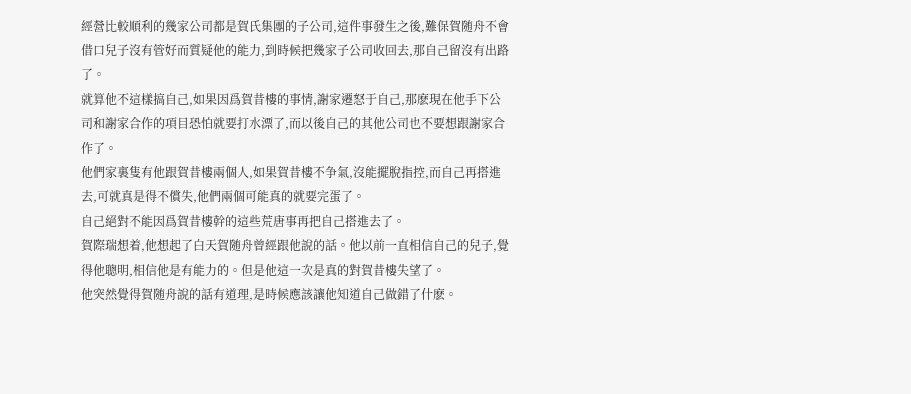經營比較順利的幾家公司都是賀氏集團的子公司,這件事發生之後,難保賀随舟不會借口兒子沒有管好而質疑他的能力,到時候把幾家子公司收回去,那自己留沒有出路了。
就算他不這樣搞自己,如果因爲賀昔樓的事情,謝家遷怒于自己,那麽現在他手下公司和謝家合作的項目恐怕就要打水漂了,而以後自己的其他公司也不要想跟謝家合作了。
他們家裏隻有他跟賀昔樓兩個人,如果賀昔樓不争氣,沒能擺脫指控,而自己再搭進去,可就真是得不償失,他們兩個可能真的就要完蛋了。
自己絕對不能因爲賀昔樓幹的這些荒唐事再把自己搭進去了。
賀際瑞想着,他想起了白天賀随舟曾經跟他說的話。他以前一直相信自己的兒子,覺得他聰明,相信他是有能力的。但是他這一次是真的對賀昔樓失望了。
他突然覺得賀随舟說的話有道理,是時候應該讓他知道自己做錯了什麽。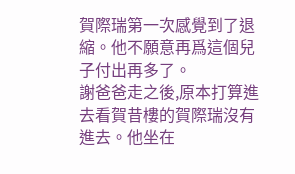賀際瑞第一次感覺到了退縮。他不願意再爲這個兒子付出再多了。
謝爸爸走之後,原本打算進去看賀昔樓的賀際瑞沒有進去。他坐在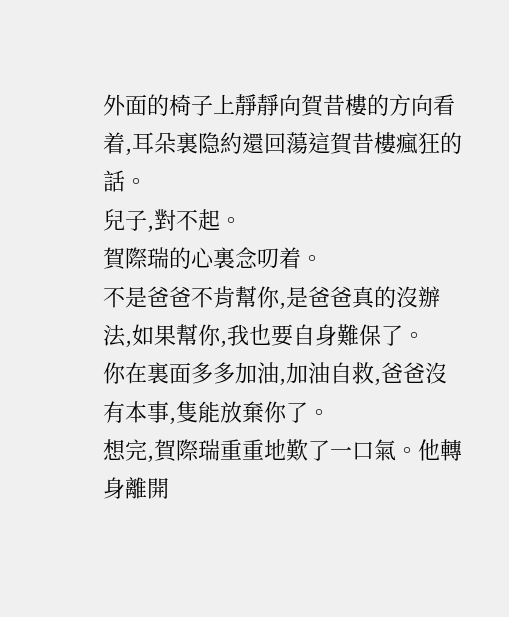外面的椅子上靜靜向賀昔樓的方向看着,耳朵裏隐約還回蕩這賀昔樓瘋狂的話。
兒子,對不起。
賀際瑞的心裏念叨着。
不是爸爸不肯幫你,是爸爸真的沒辦法,如果幫你,我也要自身難保了。
你在裏面多多加油,加油自救,爸爸沒有本事,隻能放棄你了。
想完,賀際瑞重重地歎了一口氣。他轉身離開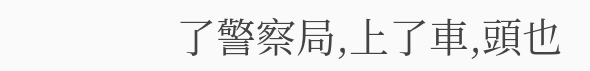了警察局,上了車,頭也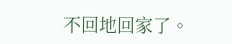不回地回家了。